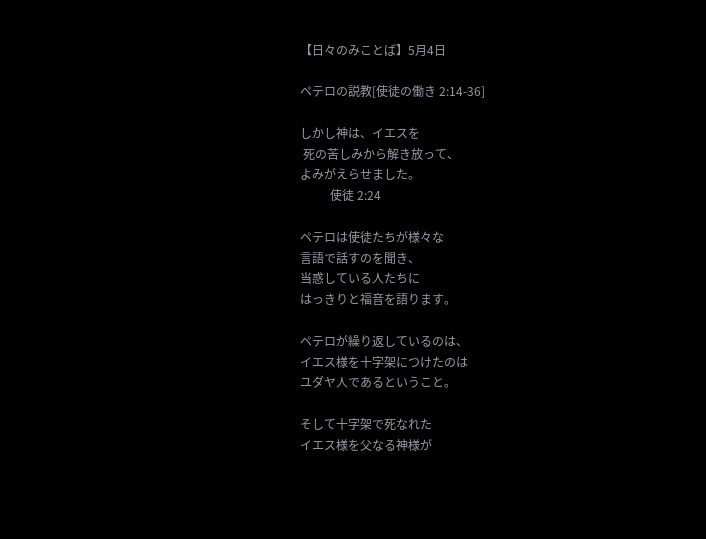【日々のみことば】5月4日

ペテロの説教[使徒の働き 2:14-36]

しかし神は、イエスを
 死の苦しみから解き放って、
よみがえらせました。
          使徒 2:24

ペテロは使徒たちが様々な
言語で話すのを聞き、
当惑している人たちに
はっきりと福音を語ります。

ペテロが繰り返しているのは、
イエス様を十字架につけたのは
ユダヤ人であるということ。

そして十字架で死なれた
イエス様を父なる神様が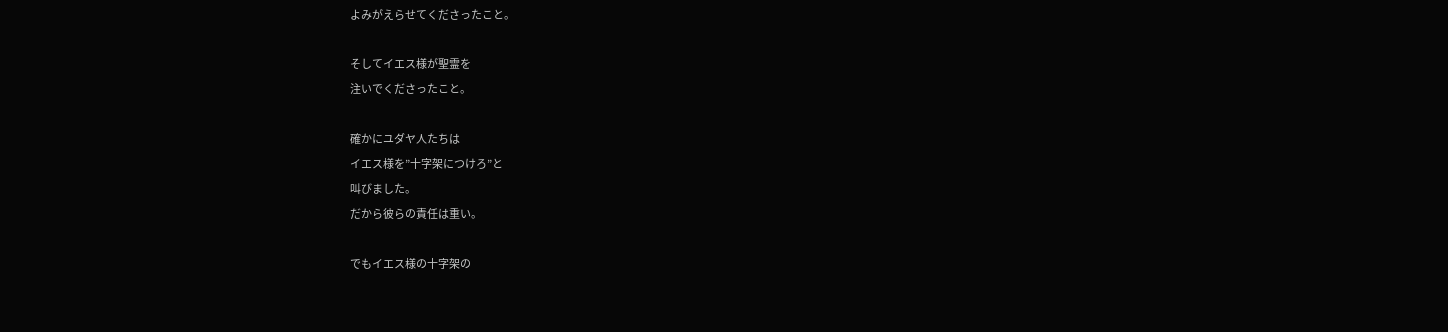よみがえらせてくださったこと。

そしてイエス様が聖霊を
注いでくださったこと。

確かにユダヤ人たちは
イエス様を”十字架につけろ”と
叫びました。
だから彼らの責任は重い。

でもイエス様の十字架の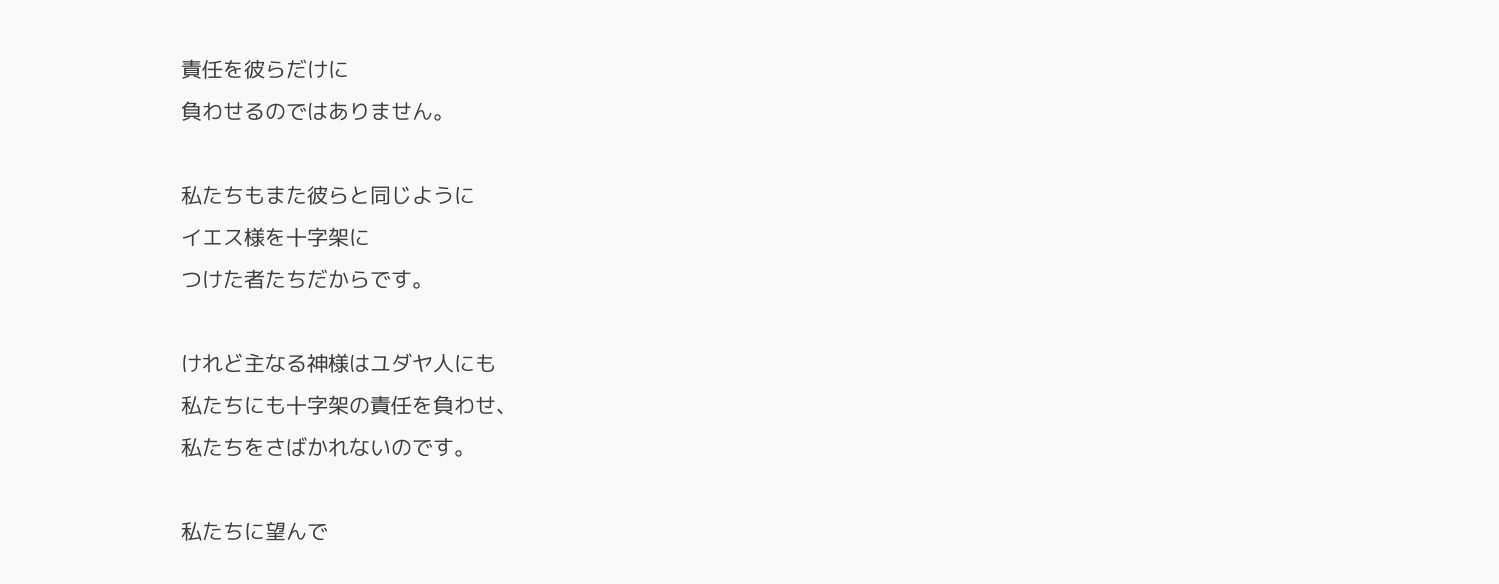責任を彼らだけに
負わせるのではありません。

私たちもまた彼らと同じように
イエス様を十字架に
つけた者たちだからです。

けれど主なる神様はユダヤ人にも
私たちにも十字架の責任を負わせ、
私たちをさばかれないのです。

私たちに望んで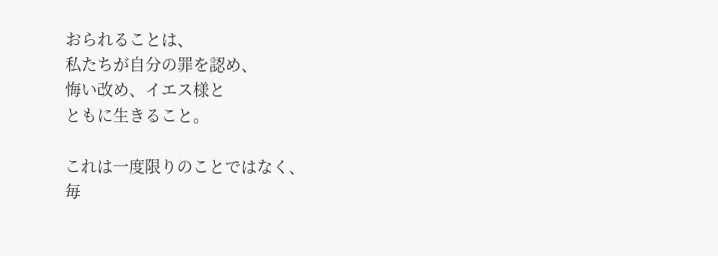おられることは、
私たちが自分の罪を認め、
悔い改め、イエス様と
ともに生きること。

これは一度限りのことではなく、
毎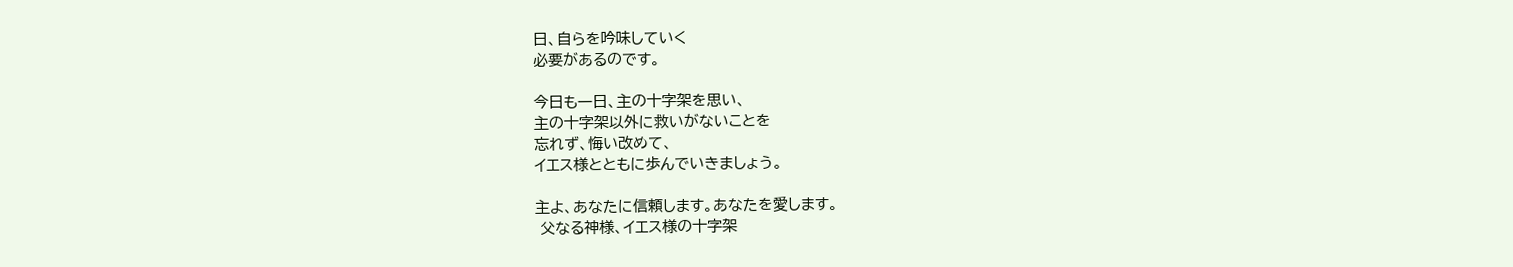日、自らを吟味していく
必要があるのです。

今日も一日、主の十字架を思い、
主の十字架以外に救いがないことを
忘れず、悔い改めて、
イエス様とともに歩んでいきましょう。

主よ、あなたに信頼します。あなたを愛します。
 父なる神様、イエス様の十字架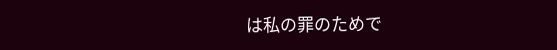は私の罪のためで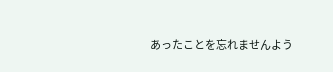あったことを忘れませんよう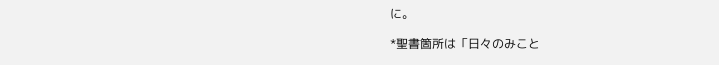に。

*聖書箇所は「日々のみこと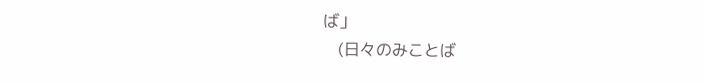ば」
   (日々のみことば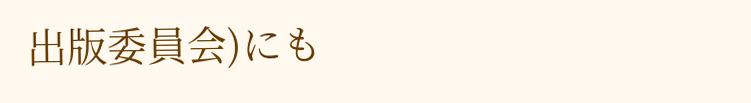出版委員会)にも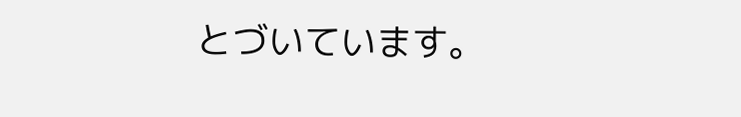とづいています。